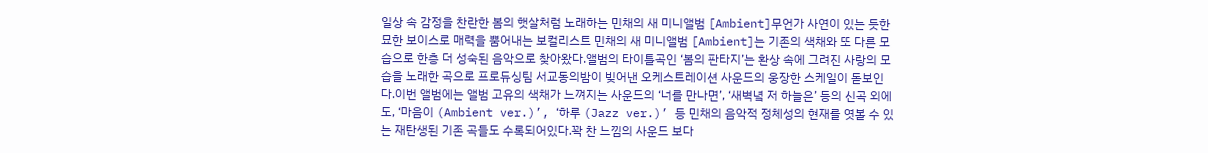일상 속 감정을 찬란한 봄의 햇살처럼 노래하는 민채의 새 미니앨범 [Ambient]무언가 사연이 있는 듯한 묘한 보이스로 매력을 뿜어내는 보컬리스트 민채의 새 미니앨범 [Ambient]는 기존의 색채와 또 다른 모습으로 한층 더 성숙된 음악으로 찾아왔다.앨범의 타이틀곡인 ‘봄의 판타지’는 환상 속에 그려진 사랑의 모습을 노래한 곡으로 프로듀싱팀 서교동의밤이 빚어낸 오케스트레이션 사운드의 웅장한 스케일이 돋보인다.이번 앨범에는 앨범 고유의 색채가 느껴지는 사운드의 ‘너를 만나면’, ‘새벽녘 저 하늘은’ 등의 신곡 외에도, ‘마음이 (Ambient ver.)’, ‘하루 (Jazz ver.)’ 등 민채의 음악적 정체성의 현재를 엿볼 수 있는 재탄생된 기존 곡들도 수록되어있다.꽉 찬 느낌의 사운드 보다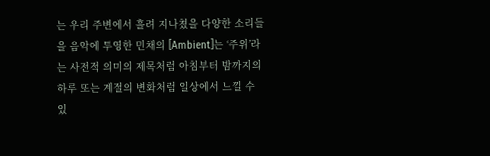는 우리 주변에서 흘려 지나쳤을 다양한 소리들을 음악에 투영한 민채의 [Ambient]는 ‘주위’라는 사전적 의미의 제목처럼 아침부터 밤까지의 하루 또는 계절의 변화처럼 일상에서 느낄 수 있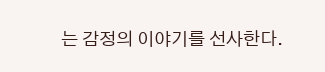는 감정의 이야기를 선사한다.